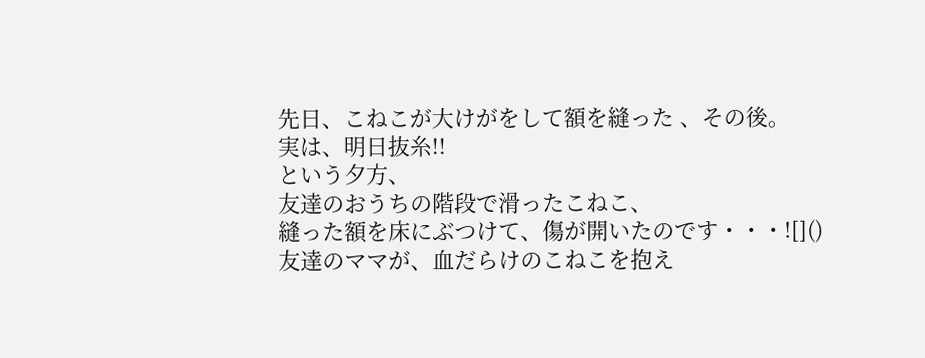先日、こねこが大けがをして額を縫った 、その後。
実は、明日抜糸!!
という夕方、
友達のおうちの階段で滑ったこねこ、
縫った額を床にぶつけて、傷が開いたのです・・・![]()
友達のママが、血だらけのこねこを抱え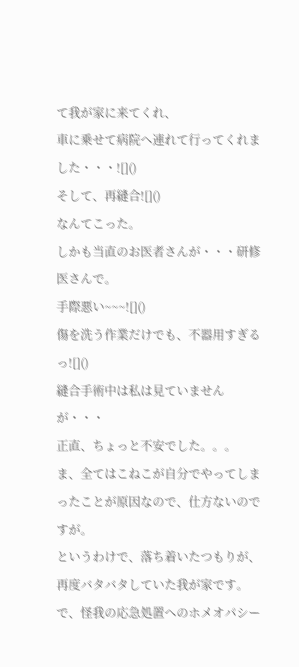て我が家に来てくれ、
車に乗せて病院へ連れて行ってくれました・・・![]()
そして、再縫合![]()
なんてこった。
しかも当直のお医者さんが・・・研修医さんで。
手際悪い~~~![]()
傷を洗う作業だけでも、不器用すぎるっ![]()
縫合手術中は私は見ていませんが・・・
正直、ちょっと不安でした。。。
ま、全てはこねこが自分でやってしまったことが原因なので、仕方ないのですが。
というわけで、落ち着いたつもりが、再度バタバタしていた我が家です。
で、怪我の応急処置へのホメオパシー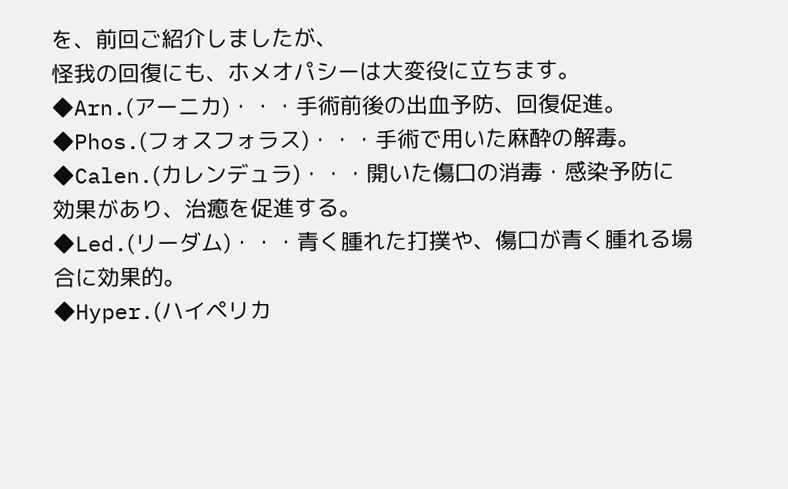を、前回ご紹介しましたが、
怪我の回復にも、ホメオパシーは大変役に立ちます。
◆Arn.(アーニカ)・・・手術前後の出血予防、回復促進。
◆Phos.(フォスフォラス)・・・手術で用いた麻酔の解毒。
◆Calen.(カレンデュラ)・・・開いた傷口の消毒・感染予防に効果があり、治癒を促進する。
◆Led.(リーダム)・・・青く腫れた打撲や、傷口が青く腫れる場合に効果的。
◆Hyper.(ハイペリカ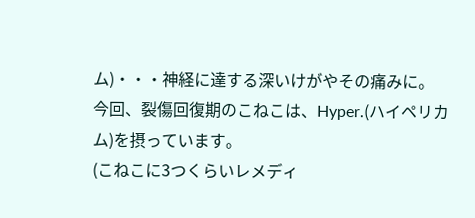ム)・・・神経に達する深いけがやその痛みに。
今回、裂傷回復期のこねこは、Hyper.(ハイペリカム)を摂っています。
(こねこに3つくらいレメディ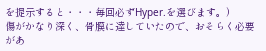を提示すると・・・毎回必ずHyper.を選びます。)
傷がかなり深く、骨膜に達していたので、おそらく必要があ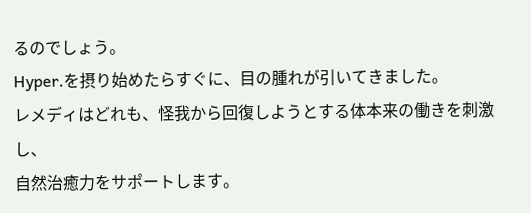るのでしょう。
Hyper.を摂り始めたらすぐに、目の腫れが引いてきました。
レメディはどれも、怪我から回復しようとする体本来の働きを刺激し、
自然治癒力をサポートします。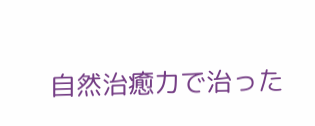自然治癒力で治った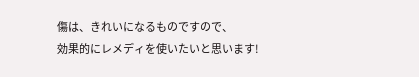傷は、きれいになるものですので、
効果的にレメディを使いたいと思います!